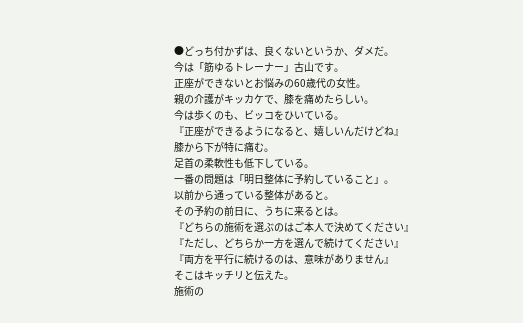●どっち付かずは、良くないというか、ダメだ。
今は「筋ゆるトレーナー」古山です。
正座ができないとお悩みの60歳代の女性。
親の介護がキッカケで、膝を痛めたらしい。
今は歩くのも、ビッコをひいている。
『正座ができるようになると、嬉しいんだけどね』
膝から下が特に痛む。
足首の柔軟性も低下している。
一番の問題は「明日整体に予約していること」。
以前から通っている整体があると。
その予約の前日に、うちに来るとは。
『どちらの施術を選ぶのはご本人で決めてください』
『ただし、どちらか一方を選んで続けてください』
『両方を平行に続けるのは、意味がありません』
そこはキッチリと伝えた。
施術の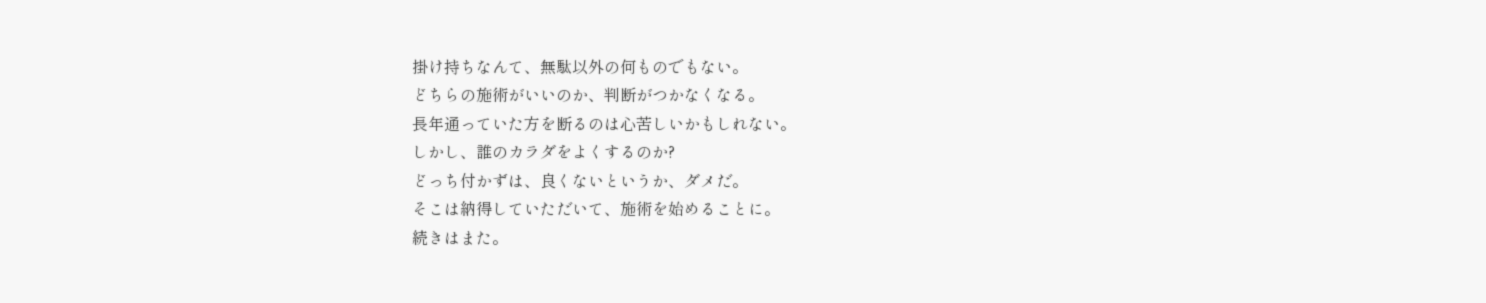掛け持ちなんて、無駄以外の何ものでもない。
どちらの施術がいいのか、判断がつかなくなる。
長年通っていた方を断るのは心苦しいかもしれない。
しかし、誰のカラダをよくするのか?
どっち付かずは、良くないというか、ダメだ。
そこは納得していただいて、施術を始めることに。
続きはまた。